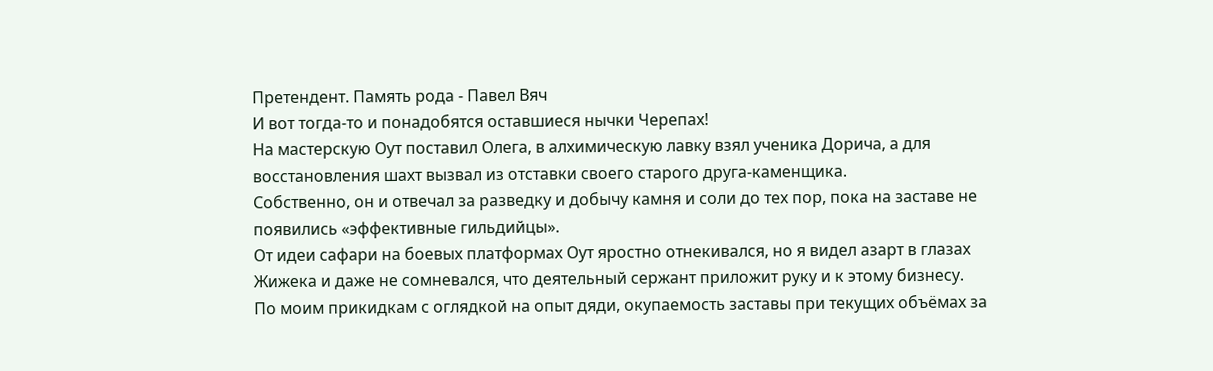Претендент. Память рода - Павел Вяч
И вот тогда-то и понадобятся оставшиеся нычки Черепах!
На мастерскую Оут поставил Олега, в алхимическую лавку взял ученика Дорича, а для восстановления шахт вызвал из отставки своего старого друга-каменщика.
Собственно, он и отвечал за разведку и добычу камня и соли до тех пор, пока на заставе не появились «эффективные гильдийцы».
От идеи сафари на боевых платформах Оут яростно отнекивался, но я видел азарт в глазах Жижека и даже не сомневался, что деятельный сержант приложит руку и к этому бизнесу.
По моим прикидкам с оглядкой на опыт дяди, окупаемость заставы при текущих объёмах за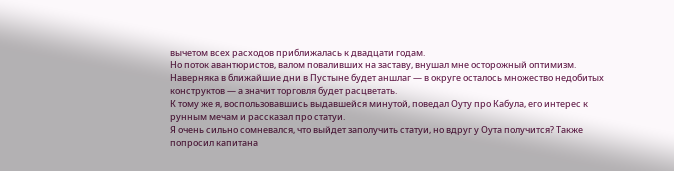вычетом всех расходов приближалась к двадцати годам.
Но поток авантюристов, валом поваливших на заставу, внушал мне осторожный оптимизм.
Наверняка в ближайшие дни в Пустыне будет аншлаг — в округе осталось множество недобитых конструктов — а значит торговля будет расцветать.
К тому же я, воспользовавшись выдавшейся минутой, поведал Оуту про Кабула, его интерес к рунным мечам и рассказал про статуи.
Я очень сильно сомневался, что выйдет заполучить статуи, но вдруг у Оута получится? Также попросил капитана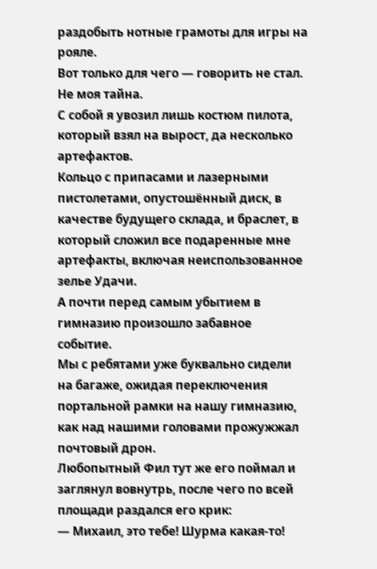раздобыть нотные грамоты для игры на рояле.
Вот только для чего — говорить не стал. Не моя тайна.
С собой я увозил лишь костюм пилота, который взял на вырост, да несколько артефактов.
Кольцо с припасами и лазерными пистолетами, опустошённый диск, в качестве будущего склада, и браслет, в который сложил все подаренные мне артефакты, включая неиспользованное зелье Удачи.
А почти перед самым убытием в гимназию произошло забавное событие.
Мы с ребятами уже буквально сидели на багаже, ожидая переключения портальной рамки на нашу гимназию, как над нашими головами прожужжал почтовый дрон.
Любопытный Фил тут же его поймал и заглянул вовнутрь, после чего по всей площади раздался его крик:
— Михаил, это тебе! Шурма какая-то!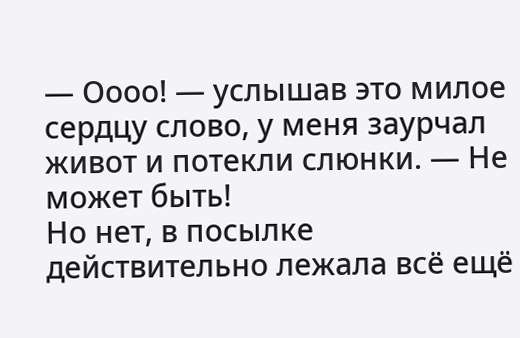— Оооо! — услышав это милое сердцу слово, у меня заурчал живот и потекли слюнки. — Не может быть!
Но нет, в посылке действительно лежала всё ещё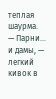теплая шаурма.
— Парни… и дамы, — легкий кивок в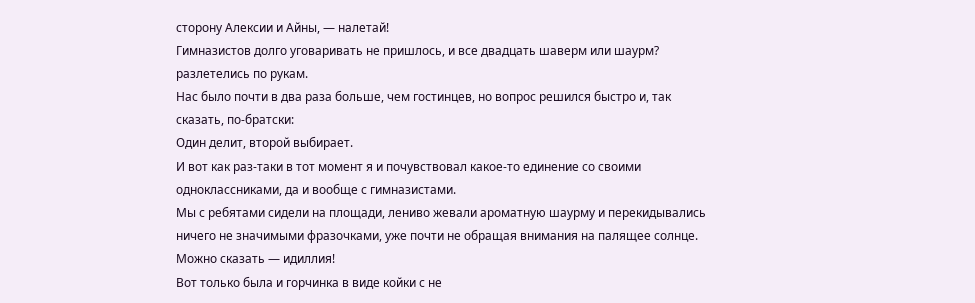сторону Алексии и Айны, — налетай!
Гимназистов долго уговаривать не пришлось, и все двадцать шаверм или шаурм? разлетелись по рукам.
Нас было почти в два раза больше, чем гостинцев, но вопрос решился быстро и, так сказать, по-братски:
Один делит, второй выбирает.
И вот как раз-таки в тот момент я и почувствовал какое-то единение со своими одноклассниками, да и вообще с гимназистами.
Мы с ребятами сидели на площади, лениво жевали ароматную шаурму и перекидывались ничего не значимыми фразочками, уже почти не обращая внимания на палящее солнце.
Можно сказать — идиллия!
Вот только была и горчинка в виде койки с не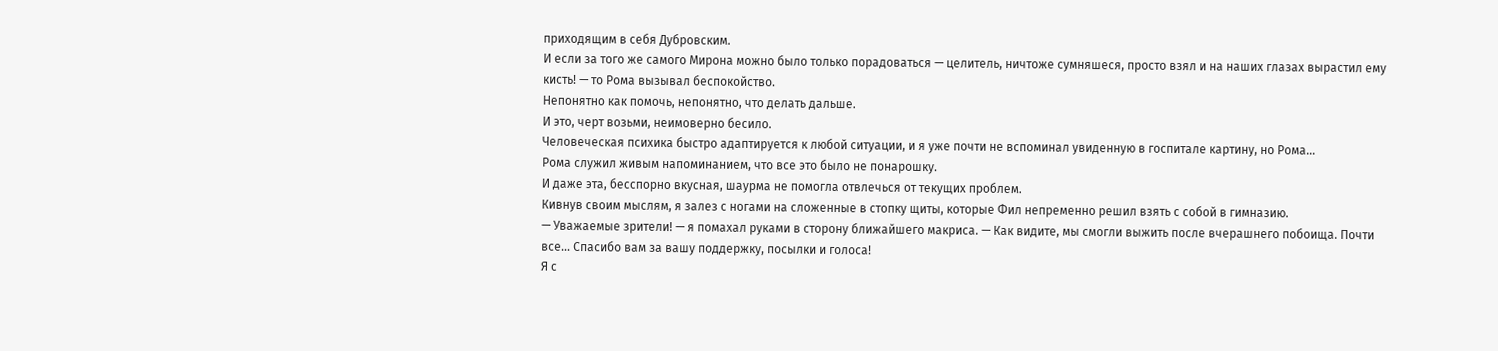приходящим в себя Дубровским.
И если за того же самого Мирона можно было только порадоваться — целитель, ничтоже сумняшеся, просто взял и на наших глазах вырастил ему кисть! — то Рома вызывал беспокойство.
Непонятно как помочь, непонятно, что делать дальше.
И это, черт возьми, неимоверно бесило.
Человеческая психика быстро адаптируется к любой ситуации, и я уже почти не вспоминал увиденную в госпитале картину, но Рома…
Рома служил живым напоминанием, что все это было не понарошку.
И даже эта, бесспорно вкусная, шаурма не помогла отвлечься от текущих проблем.
Кивнув своим мыслям, я залез с ногами на сложенные в стопку щиты, которые Фил непременно решил взять с собой в гимназию.
— Уважаемые зрители! — я помахал руками в сторону ближайшего макриса. — Как видите, мы смогли выжить после вчерашнего побоища. Почти все… Спасибо вам за вашу поддержку, посылки и голоса!
Я с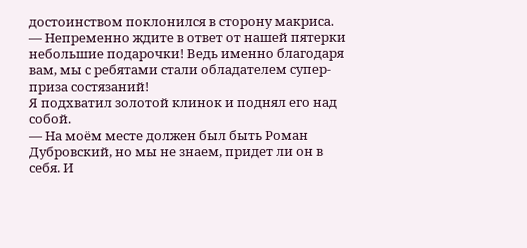достоинством поклонился в сторону макриса.
— Непременно ждите в ответ от нашей пятерки небольшие подарочки! Ведь именно благодаря вам, мы с ребятами стали обладателем супер-приза состязаний!
Я подхватил золотой клинок и поднял его над собой.
— На моём месте должен был быть Роман Дубровский, но мы не знаем, придет ли он в себя. И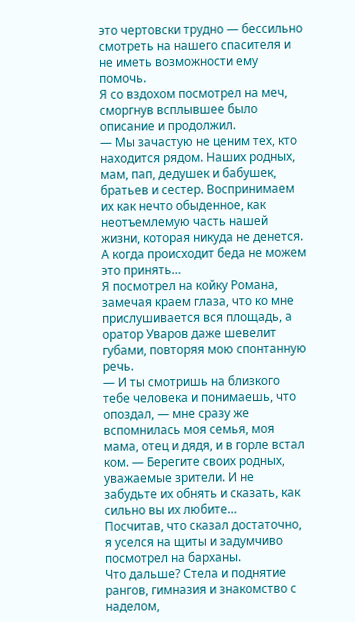это чертовски трудно — бессильно смотреть на нашего спасителя и не иметь возможности ему помочь.
Я со вздохом посмотрел на меч, сморгнув всплывшее было описание и продолжил.
— Мы зачастую не ценим тех, кто находится рядом. Наших родных, мам, пап, дедушек и бабушек, братьев и сестер. Воспринимаем их как нечто обыденное, как неотъемлемую часть нашей жизни, которая никуда не денется. А когда происходит беда не можем это принять…
Я посмотрел на койку Романа, замечая краем глаза, что ко мне прислушивается вся площадь, а оратор Уваров даже шевелит губами, повторяя мою спонтанную речь.
— И ты смотришь на близкого тебе человека и понимаешь, что опоздал, — мне сразу же вспомнилась моя семья, моя мама, отец и дядя, и в горле встал ком. — Берегите своих родных, уважаемые зрители. И не забудьте их обнять и сказать, как сильно вы их любите…
Посчитав, что сказал достаточно, я уселся на щиты и задумчиво посмотрел на барханы.
Что дальше? Стела и поднятие рангов, гимназия и знакомство с наделом,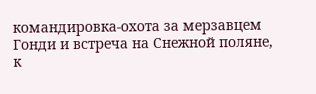командировка-охота за мерзавцем Гонди и встреча на Снежной поляне, к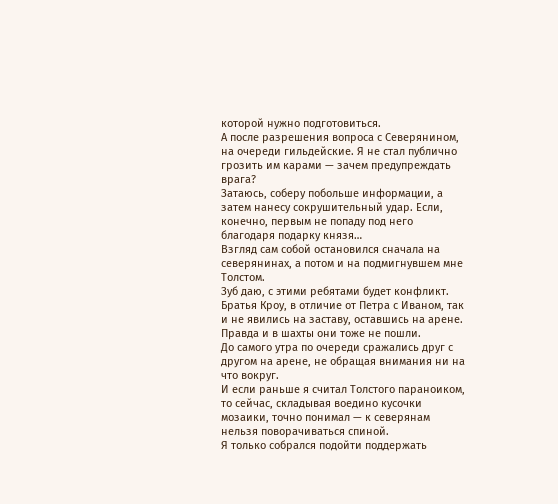которой нужно подготовиться.
А после разрешения вопроса с Северянином, на очереди гильдейские. Я не стал публично грозить им карами — зачем предупреждать врага?
Затаюсь, соберу побольше информации, а затем нанесу сокрушительный удар. Если, конечно, первым не попаду под него благодаря подарку князя…
Взгляд сам собой остановился сначала на северянинах, а потом и на подмигнувшем мне Толстом.
Зуб даю, с этими ребятами будет конфликт. Братья Кроу, в отличие от Петра с Иваном, так и не явились на заставу, оставшись на арене.
Правда и в шахты они тоже не пошли.
До самого утра по очереди сражались друг с другом на арене, не обращая внимания ни на что вокруг.
И если раньше я считал Толстого параноиком, то сейчас, складывая воедино кусочки мозаики, точно понимал — к северянам нельзя поворачиваться спиной.
Я только собрался подойти поддержать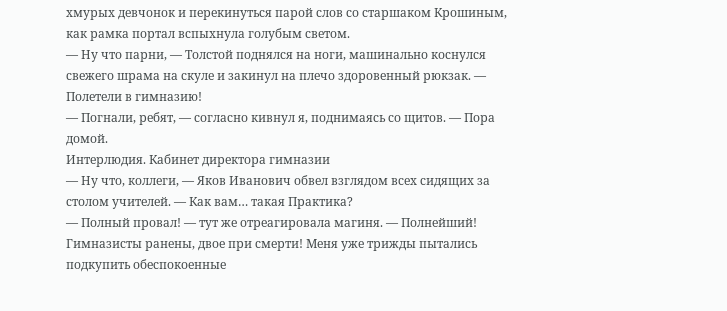хмурых девчонок и перекинуться парой слов со старшаком Крошиным, как рамка портал вспыхнула голубым светом.
— Ну что парни, — Толстой поднялся на ноги, машинально коснулся свежего шрама на скуле и закинул на плечо здоровенный рюкзак. — Полетели в гимназию!
— Погнали, ребят, — согласно кивнул я, поднимаясь со щитов. — Пора домой.
Интерлюдия. Кабинет директора гимназии
— Ну что, коллеги, — Яков Иванович обвел взглядом всех сидящих за столом учителей. — Как вам… такая Практика?
— Полный провал! — тут же отреагировала магиня. — Полнейший! Гимназисты ранены, двое при смерти! Меня уже трижды пытались подкупить обеспокоенные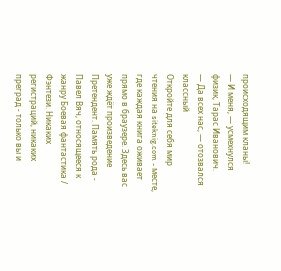происходящим кланы!
— И меня, — усмехнулся физик, Тарас Иванович.
— Да всех нас, — отозвался классный
Откройте для себя мир чтения на siteknig.com - месте, где каждая книга оживает прямо в браузере. Здесь вас уже ждёт произведение Претендент. Память рода - Павел Вяч, относящееся к жанру Боевая фантастика / Фэнтези. Никаких регистраций, никаких преград - только вы и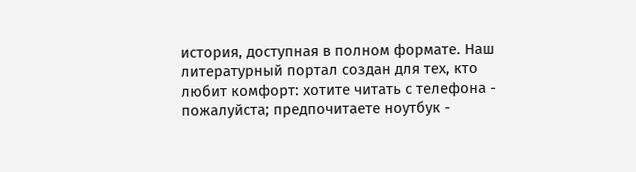история, доступная в полном формате. Наш литературный портал создан для тех, кто любит комфорт: хотите читать с телефона - пожалуйста; предпочитаете ноутбук -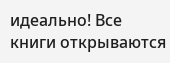идеально! Все книги открываются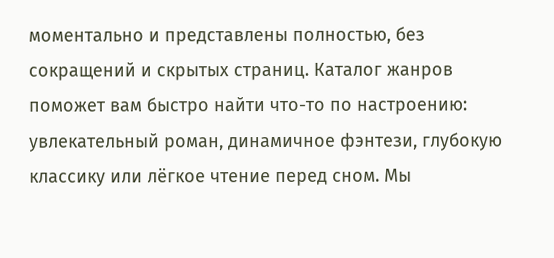моментально и представлены полностью, без сокращений и скрытых страниц. Каталог жанров поможет вам быстро найти что-то по настроению: увлекательный роман, динамичное фэнтези, глубокую классику или лёгкое чтение перед сном. Мы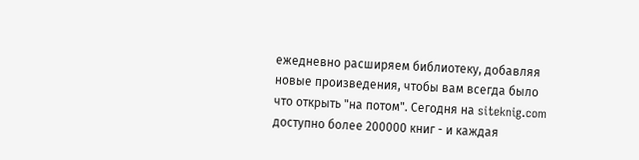ежедневно расширяем библиотеку, добавляя новые произведения, чтобы вам всегда было что открыть "на потом". Сегодня на siteknig.com доступно более 200000 книг - и каждая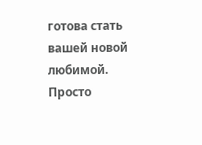готова стать вашей новой любимой. Просто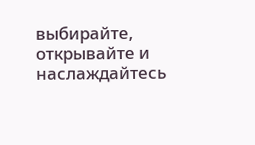выбирайте, открывайте и наслаждайтесь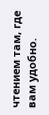чтением там, где вам удобно.